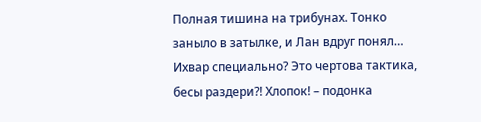Полная тишина на трибунах. Тонко заныло в затылке, и Лан вдруг понял… Ихвар специально? Это чертова тактика, бесы раздери?! Хлопок! – подонка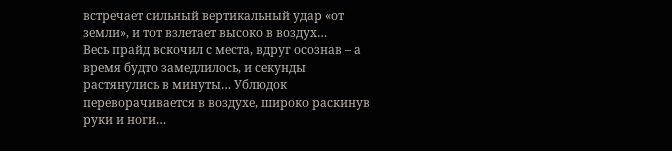встречает сильный вертикальный удар «от земли», и тот взлетает высоко в воздух…
Весь прайд вскочил с места, вдруг осознав – а время будто замедлилось, и секунды растянулись в минуты… Ублюдок переворачивается в воздухе, широко раскинув руки и ноги…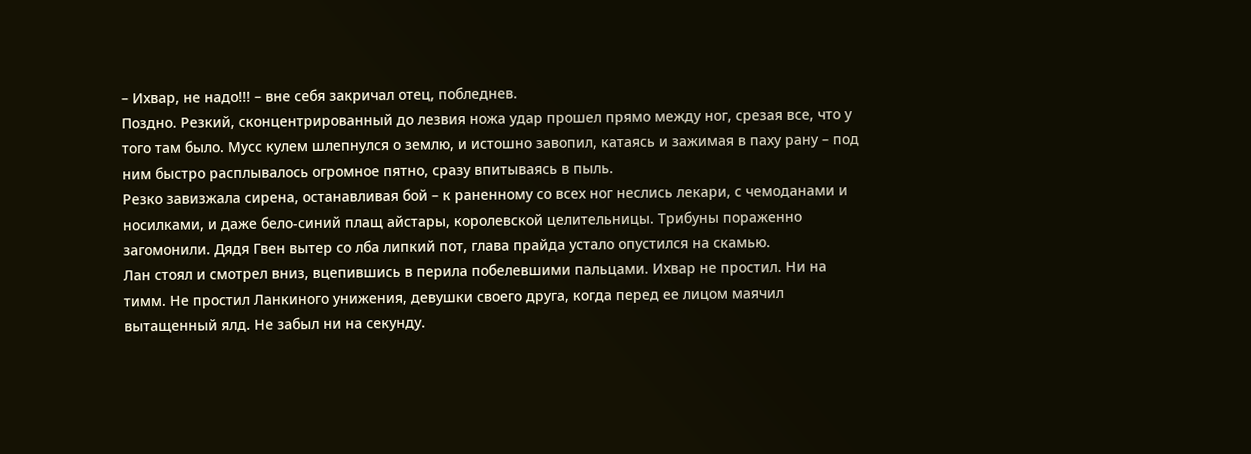– Ихвар, не надо!!! – вне себя закричал отец, побледнев.
Поздно. Резкий, сконцентрированный до лезвия ножа удар прошел прямо между ног, срезая все, что у того там было. Мусс кулем шлепнулся о землю, и истошно завопил, катаясь и зажимая в паху рану – под ним быстро расплывалось огромное пятно, сразу впитываясь в пыль.
Резко завизжала сирена, останавливая бой – к раненному со всех ног неслись лекари, с чемоданами и носилками, и даже бело-синий плащ айстары, королевской целительницы. Трибуны пораженно загомонили. Дядя Гвен вытер со лба липкий пот, глава прайда устало опустился на скамью.
Лан стоял и смотрел вниз, вцепившись в перила побелевшими пальцами. Ихвар не простил. Ни на тимм. Не простил Ланкиного унижения, девушки своего друга, когда перед ее лицом маячил вытащенный ялд. Не забыл ни на секунду.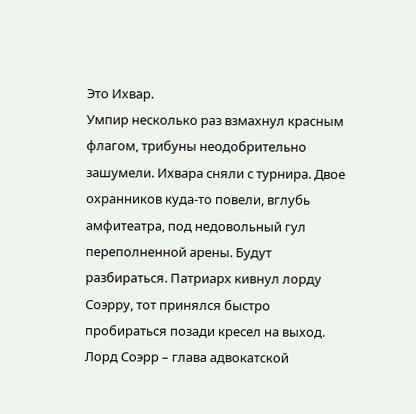Это Ихвар.
Умпир несколько раз взмахнул красным флагом, трибуны неодобрительно зашумели. Ихвара сняли с турнира. Двое охранников куда-то повели, вглубь амфитеатра, под недовольный гул переполненной арены. Будут разбираться. Патриарх кивнул лорду Соэрру, тот принялся быстро пробираться позади кресел на выход. Лорд Соэрр – глава адвокатской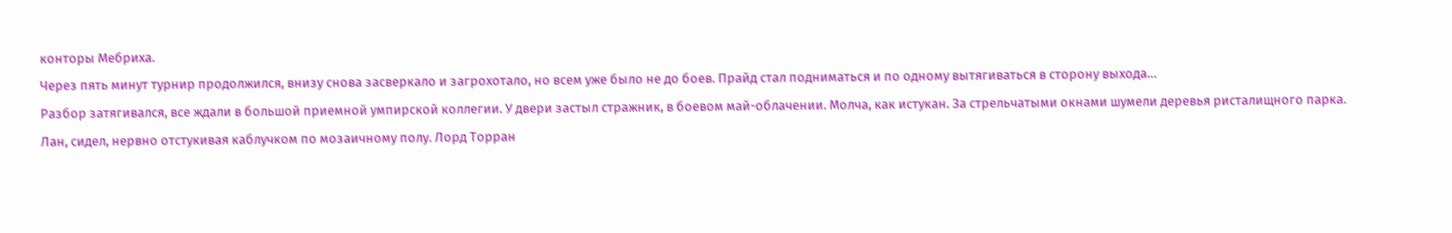конторы Мебриха.
Через пять минут турнир продолжился, внизу снова засверкало и загрохотало, но всем уже было не до боев. Прайд стал подниматься и по одному вытягиваться в сторону выхода…
Разбор затягивался, все ждали в большой приемной умпирской коллегии. У двери застыл стражник, в боевом май-облачении. Молча, как истукан. За стрельчатыми окнами шумели деревья ристалищного парка.
Лан, сидел, нервно отстукивая каблучком по мозаичному полу. Лорд Торран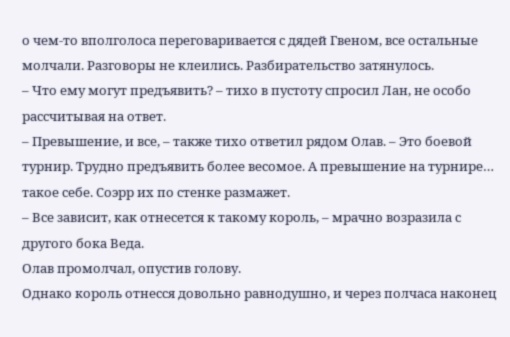о чем-то вполголоса переговаривается с дядей Гвеном, все остальные молчали. Разговоры не клеились. Разбирательство затянулось.
– Что ему могут предъявить? – тихо в пустоту спросил Лан, не особо рассчитывая на ответ.
– Превышение, и все, – также тихо ответил рядом Олав. – Это боевой турнир. Трудно предъявить более весомое. А превышение на турнире… такое себе. Соэрр их по стенке размажет.
– Все зависит, как отнесется к такому король, – мрачно возразила с другого бока Веда.
Олав промолчал, опустив голову.
Однако король отнесся довольно равнодушно, и через полчаса наконец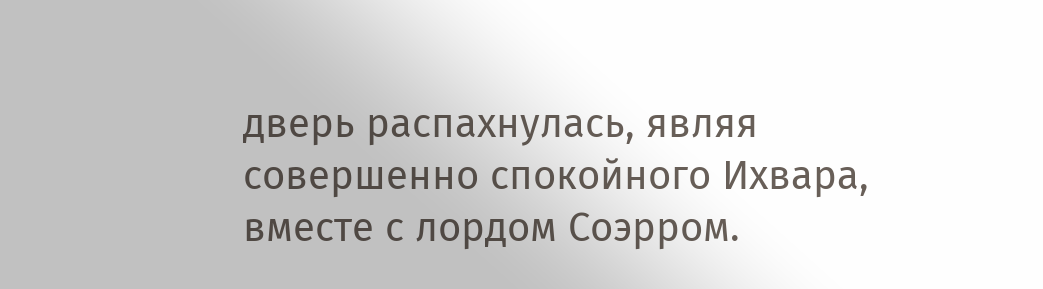дверь распахнулась, являя совершенно спокойного Ихвара, вместе с лордом Соэрром.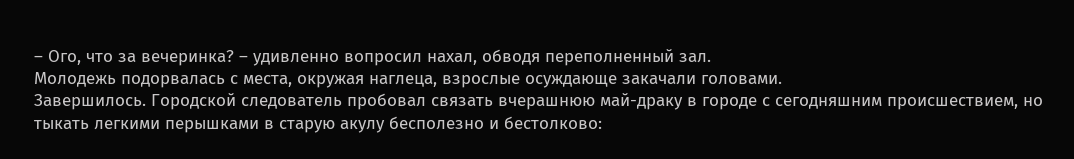– Ого, что за вечеринка? – удивленно вопросил нахал, обводя переполненный зал.
Молодежь подорвалась с места, окружая наглеца, взрослые осуждающе закачали головами.
Завершилось. Городской следователь пробовал связать вчерашнюю май-драку в городе с сегодняшним происшествием, но тыкать легкими перышками в старую акулу бесполезно и бестолково: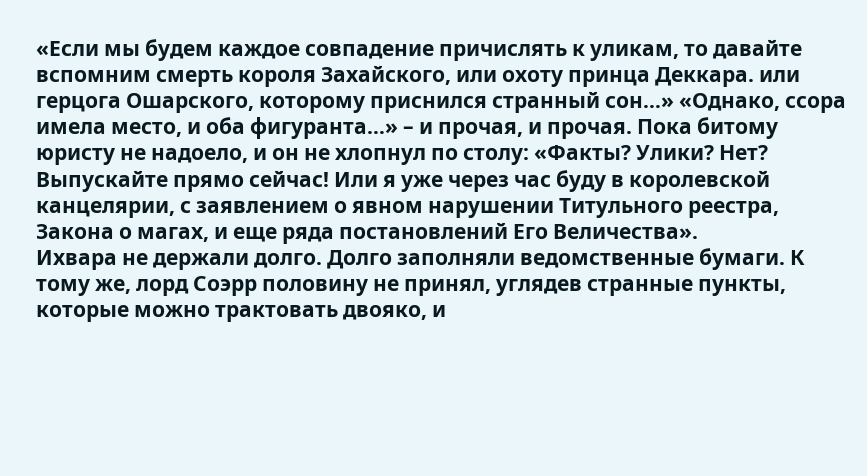«Если мы будем каждое совпадение причислять к уликам, то давайте вспомним смерть короля Захайского, или охоту принца Деккара. или герцога Ошарского, которому приснился странный сон…» «Однако, ссора имела место, и оба фигуранта…» – и прочая, и прочая. Пока битому юристу не надоело, и он не хлопнул по столу: «Факты? Улики? Нет? Выпускайте прямо сейчас! Или я уже через час буду в королевской канцелярии, с заявлением о явном нарушении Титульного реестра, Закона о магах, и еще ряда постановлений Его Величества».
Ихвара не держали долго. Долго заполняли ведомственные бумаги. К тому же, лорд Соэрр половину не принял, углядев странные пункты, которые можно трактовать двояко, и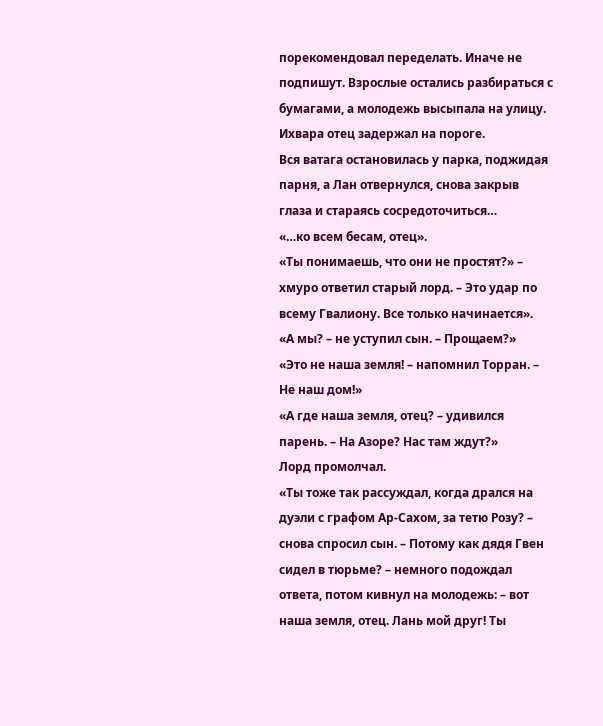порекомендовал переделать. Иначе не подпишут. Взрослые остались разбираться с бумагами, а молодежь высыпала на улицу. Ихвара отец задержал на пороге.
Вся ватага остановилась у парка, поджидая парня, а Лан отвернулся, снова закрыв глаза и стараясь сосредоточиться…
«…ко всем бесам, отец».
«Ты понимаешь, что они не простят?» – хмуро ответил старый лорд. – Это удар по всему Гвалиону. Все только начинается».
«А мы? – не уступил сын. – Прощаем?»
«Это не наша земля! – напомнил Торран. – Не наш дом!»
«А где наша земля, отец? – удивился парень. – На Азоре? Нас там ждут?»
Лорд промолчал.
«Ты тоже так рассуждал, когда дрался на дуэли с графом Ар-Сахом, за тетю Розу? – снова спросил сын. – Потому как дядя Гвен сидел в тюрьме? – немного подождал ответа, потом кивнул на молодежь: – вот наша земля, отец. Лань мой друг! Ты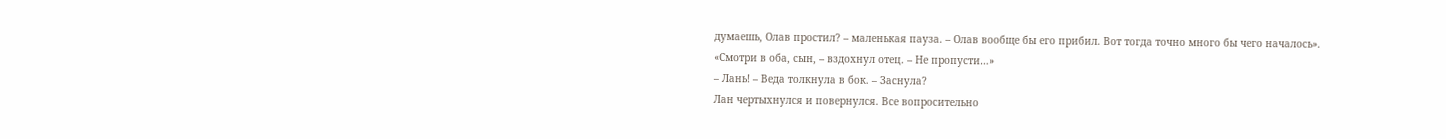думаешь, Олав простил? – маленькая пауза. – Олав вообще бы его прибил. Вот тогда точно много бы чего началось».
«Смотри в оба, сын, – вздохнул отец. – Не пропусти…»
– Лань! – Веда толкнула в бок. – Заснула?
Лан чертыхнулся и повернулся. Все вопросительно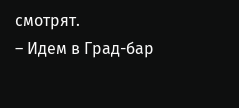смотрят.
– Идем в Град-бар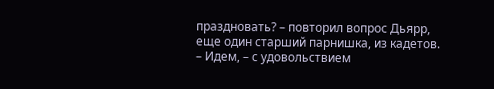праздновать? – повторил вопрос Дьярр, еще один старший парнишка, из кадетов.
– Идем, – с удовольствием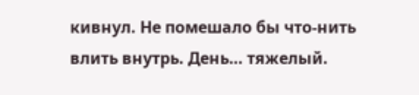кивнул. Не помешало бы что-нить влить внутрь. День… тяжелый.